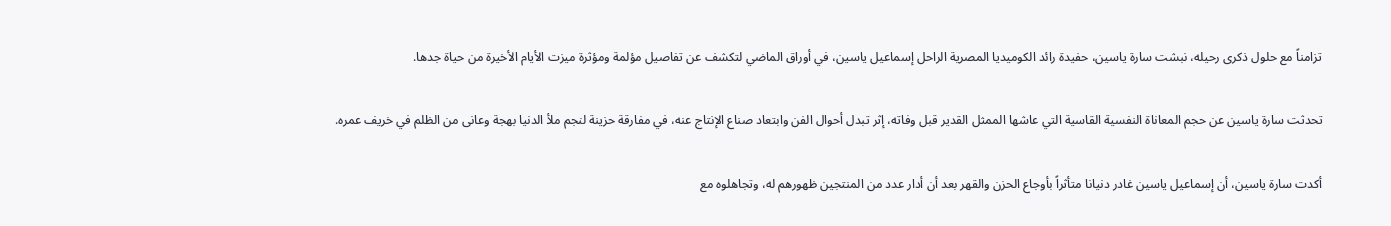تزامناً مع حلول ذكرى رحيله، نبشت سارة ياسين، حفيدة رائد الكوميديا المصرية الراحل إسماعيل ياسين، في أوراق الماضي لتكشف عن تفاصيل مؤلمة ومؤثرة ميزت الأيام الأخيرة من حياة جدها.

تحدثت سارة ياسين عن حجم المعاناة النفسية القاسية التي عاشها الممثل القدير قبل وفاته، إثر تبدل أحوال الفن وابتعاد صناع الإنتاج عنه، في مفارقة حزينة لنجم ملأ الدنيا بهجة وعانى من الظلم في خريف عمره.

أكدت سارة ياسين، أن إسماعيل ياسين غادر دنيانا متأثراً بأوجاع الحزن والقهر بعد أن أدار عدد من المنتجين ظهورهم له، وتجاهلوه مع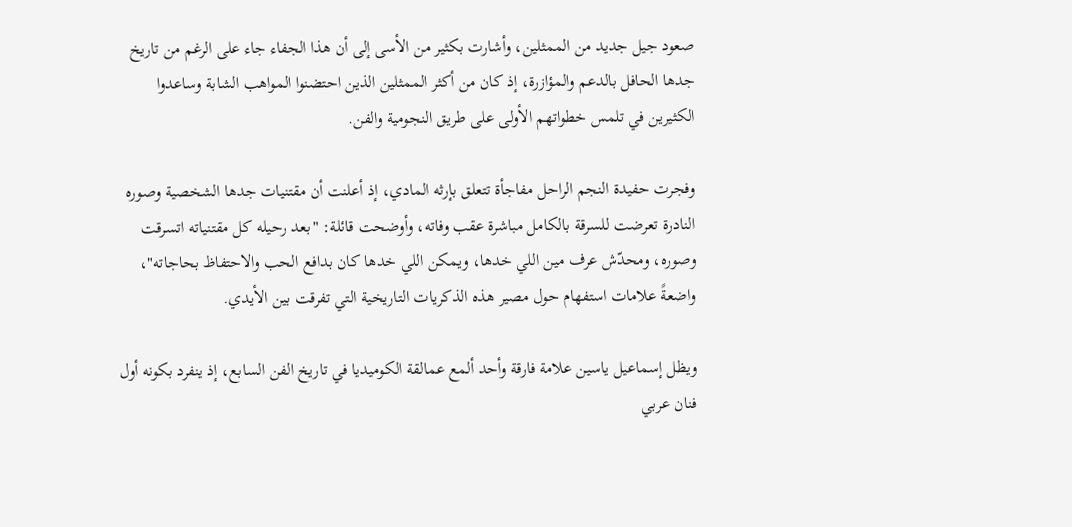صعود جيل جديد من الممثلين، وأشارت بكثير من الأسى إلى أن هذا الجفاء جاء على الرغم من تاريخ جدها الحافل بالدعم والمؤازرة، إذ كان من أكثر الممثلين الذين احتضنوا المواهب الشابة وساعدوا الكثيرين في تلمس خطواتهم الأولى على طريق النجومية والفن.

وفجرت حفيدة النجم الراحل مفاجأة تتعلق بإرثه المادي، إذ أعلنت أن مقتنيات جدها الشخصية وصوره النادرة تعرضت للسرقة بالكامل مباشرة عقب وفاته، وأوضحت قائلة: "بعد رحيله كل مقتنياته اتسرقت وصوره، ومحدّش عرف مين اللي خدها، ويمكن اللي خدها كان بدافع الحب والاحتفاظ بحاجاته"، واضعةً علامات استفهام حول مصير هذه الذكريات التاريخية التي تفرقت بين الأيدي.

ويظل إسماعيل ياسين علامة فارقة وأحد ألمع عمالقة الكوميديا في تاريخ الفن السابع، إذ ينفرد بكونه أول فنان عربي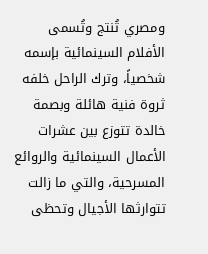ومصري تُنتج وتُسمى الأفلام السينمائية بإسمه شخصياً، وترك الراحل خلفه ثروة فنية هائلة وبصمة خالدة تتوزع بين عشرات الأعمال السينمائية والروائع المسرحية، والتي ما زالت تتوارثها الأجيال وتحظى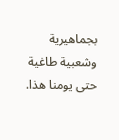بجماهيرية وشعبية طاغية حتى يومنا هذا.